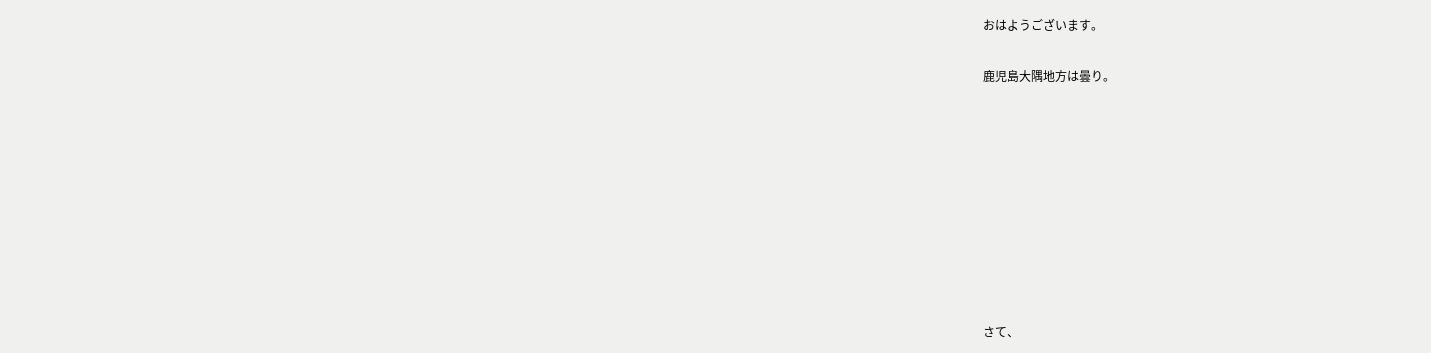おはようございます。

鹿児島大隅地方は曇り。









さて、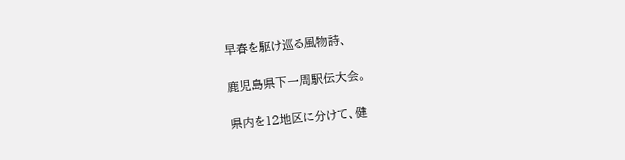早春を駆け巡る風物詩、

鹿児島県下一周駅伝大会。

県内を12地区に分けて、健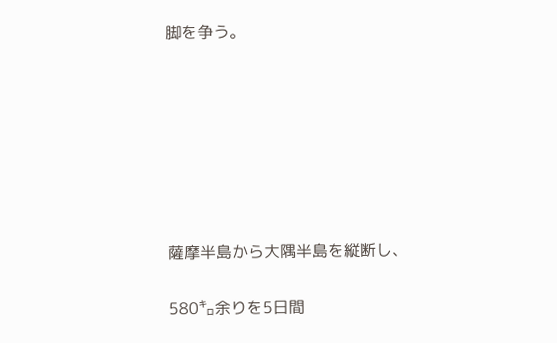脚を争う。







薩摩半島から大隅半島を縦断し、

580㌔余りを5日間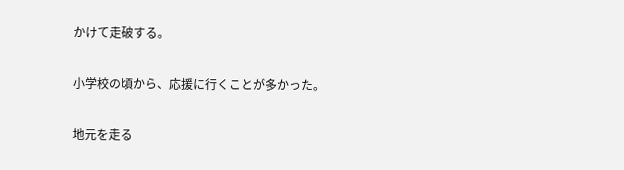かけて走破する。

小学校の頃から、応援に行くことが多かった。

地元を走る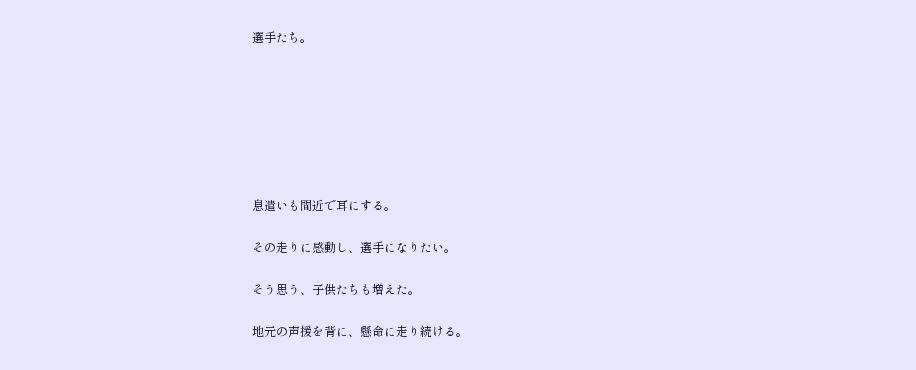選手たち。







息遣いも間近で耳にする。

その走りに感動し、選手になりたい。

そう思う、子供たちも増えた。

地元の声援を背に、懸命に走り続ける。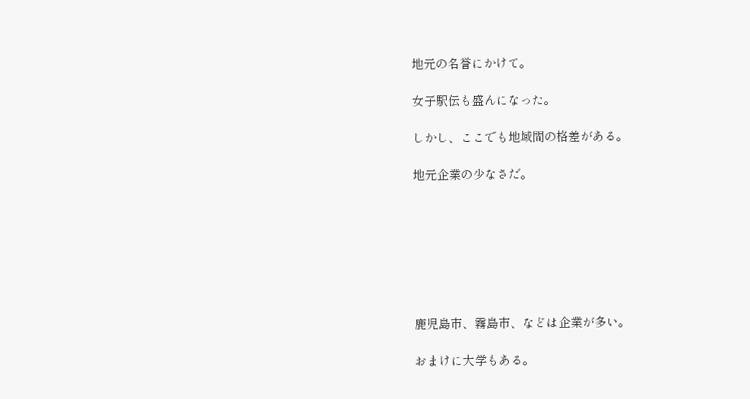地元の名誉にかけて。

女子駅伝も盛んになった。

しかし、ここでも地域間の格差がある。

地元企業の少なさだ。







鹿児島市、霧島市、などは企業が多い。

おまけに大学もある。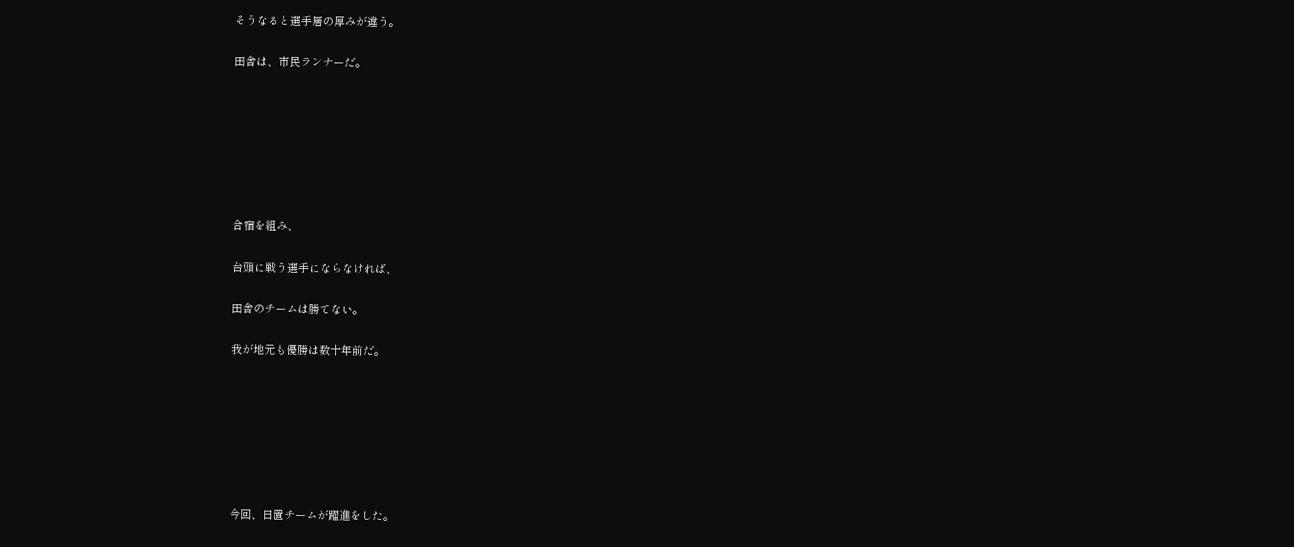そうなると選手層の厚みが違う。

田舎は、市民ランナーだ。







合宿を組み、

台頭に戦う選手にならなければ、

田舎のチームは勝てない。

我が地元も優勝は数十年前だ。







今回、日置チームが躍進をした。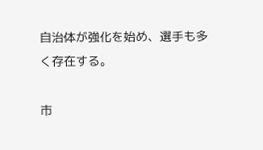自治体が強化を始め、選手も多く存在する。

市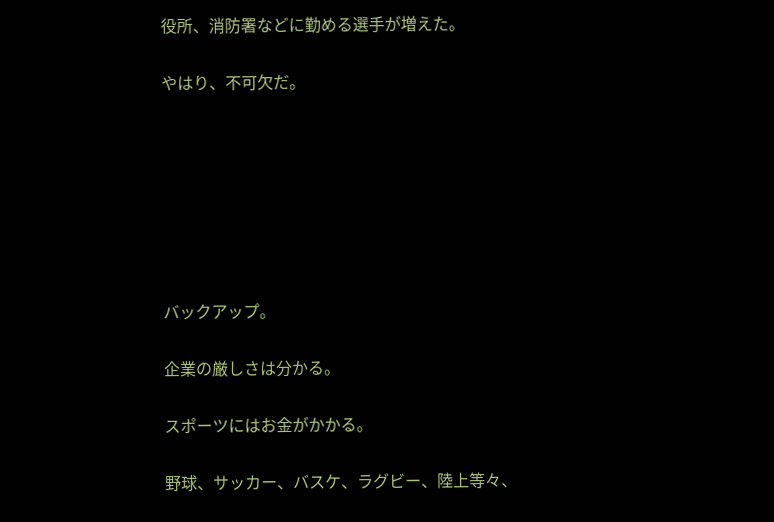役所、消防署などに勤める選手が増えた。

やはり、不可欠だ。







バックアップ。

企業の厳しさは分かる。

スポーツにはお金がかかる。

野球、サッカー、バスケ、ラグビー、陸上等々、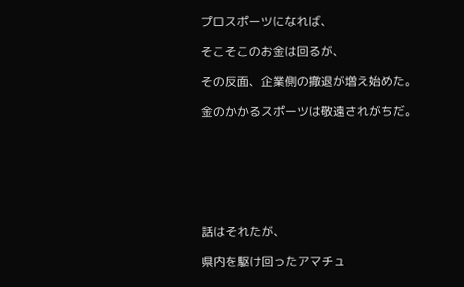プロスポーツになれば、

そこそこのお金は回るが、

その反面、企業側の撤退が増え始めた。

金のかかるスポーツは敬遠されがちだ。







話はそれたが、

県内を駆け回ったアマチュ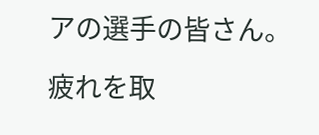アの選手の皆さん。

疲れを取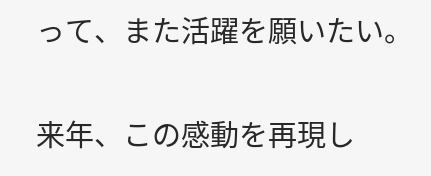って、また活躍を願いたい。

来年、この感動を再現し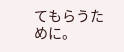てもらうために。